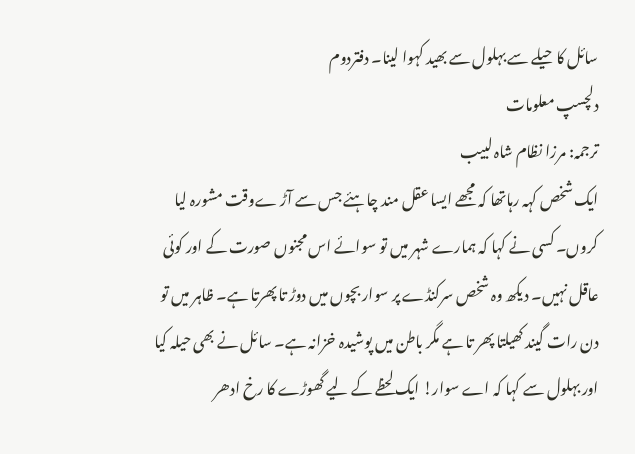سائل کا حیلے سے بہلول سے بھید کہوا لینا۔ دفتردوم
دلچسپ معلومات
ترجمہ: مرزا نظام شاہ لبیب
ایک شخص کہہ رہاتھا کہ مجھے ایسا عقل مند چاہئے جس سے آڑ ےوقت مشورہ لیا کروں۔ کسی نے کہا کہ ہمارے شہر میں تو سوائے اس مجنوں صورت کے اور کوئی عاقل نہیں۔ دیکھ وہ شخص سرکنڈے پر سوار بچوں میں دوڑ تا پھرتا ہے۔ ظاہر میں تو دن رات گیند کھیلتا پھر تا ہے مگر باطن میں پوشیدہ خزانہ ہے۔ سائل نے بھی حیلہ کیا اور بہلول سے کہا کہ اے سوار! ایک لحظے کے لیے گھوڑے کا رخ ادھر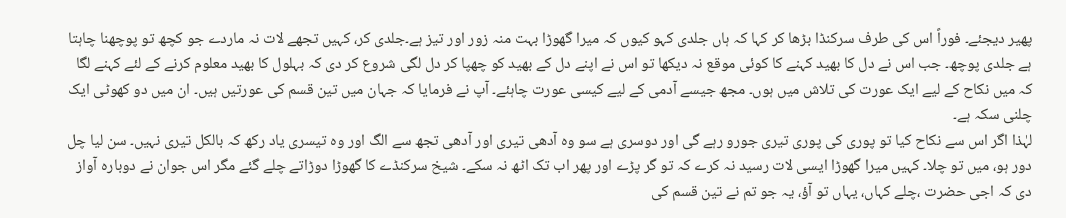پھیر دیجئے۔ فوراً اس کی طرف سرکنڈا بڑھا کر کہا کہ ہاں جلدی کہو کیوں کہ میرا گھوڑا بہت منہ زور اور تیز ہے۔جلدی کر، کہیں تجھے لات نہ ماردے جو کچھ تو پوچھنا چاہتا ہے جلدی پوچھ۔ جب اس نے دل کا بھید کہنے کا کوئی موقع نہ دیکھا تو اس نے اپنے دل کے بھید کو چھپا کر دل لگی شروع کر دی کہ بہلول کا بھید معلوم کرنے کے لئے کہنے لگا کہ میں نکاح کے لیے ایک عورت کی تلاش میں ہوں۔ مجھ جیسے آدمی کے لیے کیسی عورت چاہئے۔ آپ نے فرمایا کہ جہان میں تین قسم کی عورتیں ہیں۔ ان میں دو کھوٹی ایک چلنی سکہ ہے۔
لہٰذا اگر اس سے نکاح کیا تو پوری کی پوری تیری جورو رہے گی اور دوسری ہے سو وہ آدھی تیری اور آدھی تجھ سے الگ اور وہ تیسری یاد رکھ کہ بالکل تیری نہیں۔ سن لیا چل دور ہو، میں تو چلا۔ کہیں میرا گھوڑا ایسی لات رسید نہ کرے کہ تو گر پڑے اور پھر اب تک اٹھ نہ سکے۔ شیخ سرکنڈے کا گھوڑا دوڑاتے چلے گئے مگر اس جوان نے دوبارہ آواز دی کہ اجی حضرت ،چلے کہاں، یہاں تو آؤ، یہ جو تم نے تین قسم کی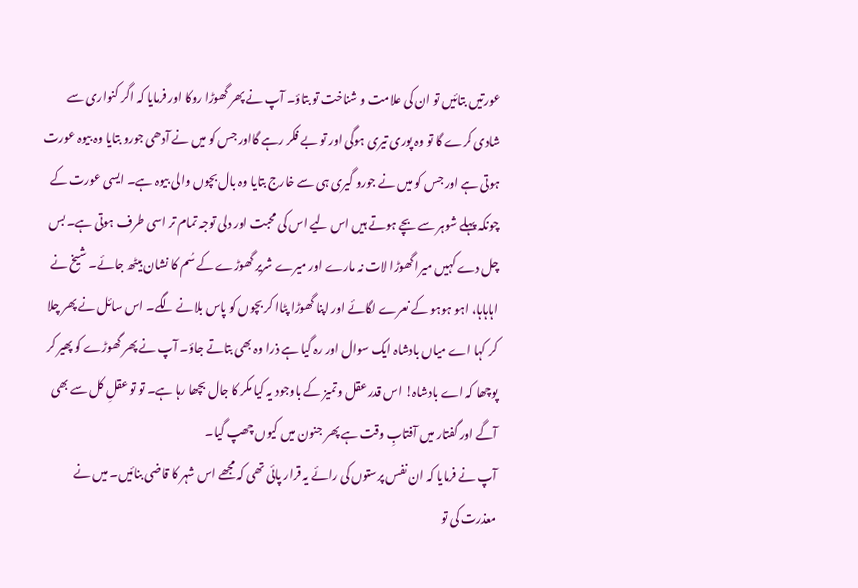عورتیں بتائیں تو ان کی علامت و شناخت تو بتاؤ۔ آپ نے پھر گھوڑا روکا اور فرمایا کہ اگر کنواری سے شادی کرے گا تو وہ پوری تیری ہوگی اور تو بے فکر رہے گااور جس کو میں نے آدھی جورو بتایا وہ بیوہ عورت ہوتی ہے اور جس کو میں نے جورو گیری ہی سے خارج بتایا وہ بال بچوں والی بیوہ ہے۔ ایسی عورت کے چونکہ پہلے شوہر سے بچے ہوتے ہیں اس لیے اس کی محبت اور دلی توجہ تمام تر اسی طرف ہوتی ہے۔ بس چل دے کہیں میرا گھوڑا لات نہ مارے اور میرے شریر گھوڑے کے سُم کا نشان بیٹھ جائے۔ شیخ نے اہاہاہا، اہو ہوہو کے نعرے لگائے اور اپنا گھوڑا پٹاا کر بچوں کو پاس بلانے لگے۔ اس سائل نے پھر چلا کر کہا اے میاں بادشاہ ایک سوال اور رہ گیا ہے ذرا وہ بھی بتاتے جاؤ۔ آپ نے پھر گھوڑے کو پھیر کر پوچھا کہ اے بادشاہ! اس قدر عقل وتمیز کے باوجود یہ کیا مکر کا جال بچھا رہا ہے۔ تو تو عقلِ کل سے بھی آگے اور گفتار میں آفتابِ وقت ہے پھر جنون میں کیوں چھپ گیا۔
آپ نے فرمایا کہ ان نفس پرستوں کی رائے یہ قرار پائی تھی کہ مجھے اس شہر کا قاضی بنائیں۔ میں نے معذرت کی تو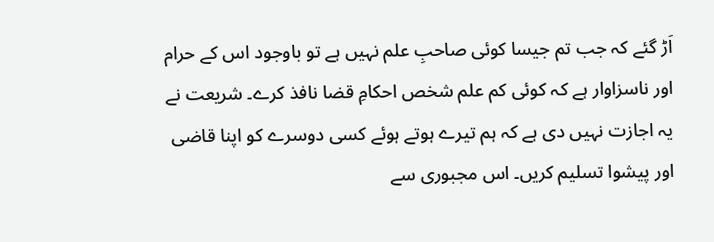اَڑ گئے کہ جب تم جیسا کوئی صاحبِ علم نہیں ہے تو باوجود اس کے حرام اور ناسزاوار ہے کہ کوئی کم علم شخص احکامِ قضا نافذ کرے۔ شریعت نے یہ اجازت نہیں دی ہے کہ ہم تیرے ہوتے ہوئے کسی دوسرے کو اپنا قاضی اور پیشوا تسلیم کریں۔ اس مجبوری سے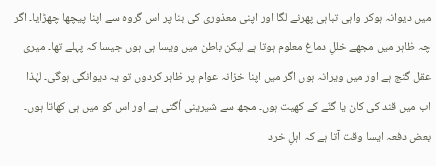میں دیوانہ ہوکر واہی تباہی پھرنے لگا اور اپنی معذوری کی بنا پر اس گروہ سے اپنا پیچھا چھڑایا۔ اگر چہ ظاہر میں مجھے خللِ دماغ معلوم ہوتا ہے لیکن باطن میں ویسا ہی ہوں جیسا کہ پہلے تھا۔ میری عقل گنج ہے اور میں ویرانہ ہوں اگر میں اپنا خزانہ عوام پر ظاہر کردوں تو یہ دیوانگی ہوگی۔ لہٰذا اب میں قند کی کان یا گنّے کے کھیت ہوں۔ مجھ سے شیرینی اُگتی ہے اور اس کو میں ہی کھاتا ہوں۔
بعض دفعہ ایسا وقت آتا ہے کہ اہلِ خرد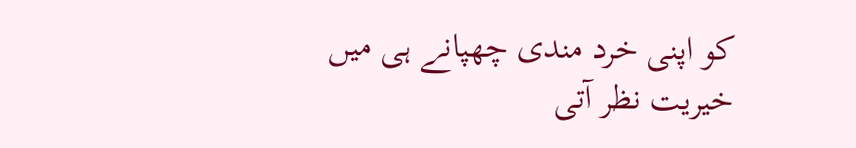کو اپنی خرد مندی چھپانے ہی میں خیریت نظر آتی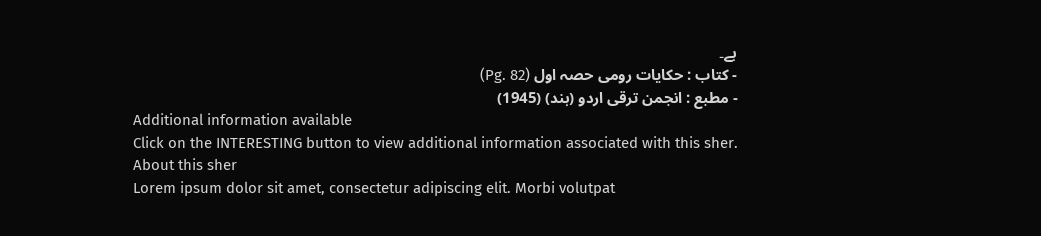ہے۔
- کتاب : حکایات رومی حصہ اول (Pg. 82)
- مطبع : انجمن ترقی اردو (ہند) (1945)
Additional information available
Click on the INTERESTING button to view additional information associated with this sher.
About this sher
Lorem ipsum dolor sit amet, consectetur adipiscing elit. Morbi volutpat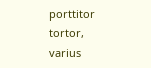porttitor tortor, varius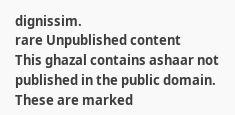dignissim.
rare Unpublished content
This ghazal contains ashaar not published in the public domain. These are marked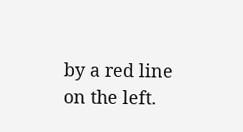by a red line on the left.